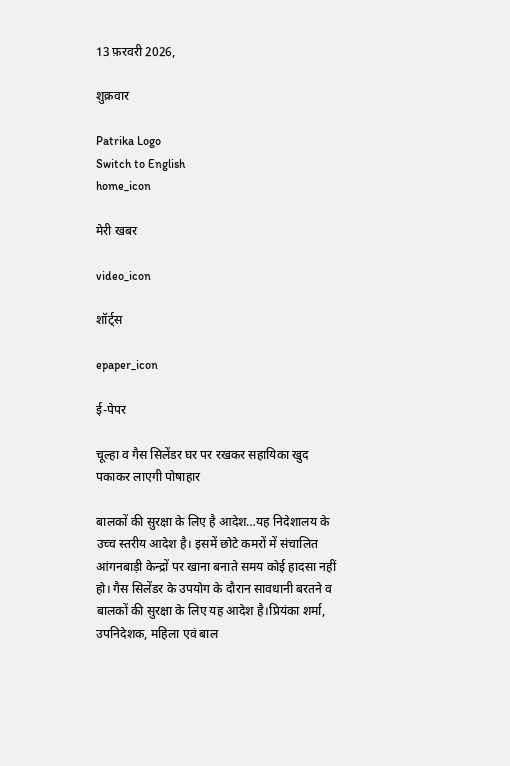13 फ़रवरी 2026,

शुक्रवार

Patrika Logo
Switch to English
home_icon

मेरी खबर

video_icon

शॉर्ट्स

epaper_icon

ई-पेपर

चूल्हा व गैस सिलेंडर घर पर रखकर सहायिका खुद पकाकर लाएगी पोषाहार

बालकों की सुरक्षा के लिए है आदेश…यह निदेशालय के उच्च स्तरीय आदेश है। इसमें छोटे कमरों में संचालित आंगनबाड़ी केन्द्रों पर खाना बनाते समय कोई हादसा नहीं हो। गैस सिलेंडर के उपयोग के दौरान सावधानी बरतने व बालकों की सुरक्षा के लिए यह आदेश है।प्रियंका शर्मा, उपनिदेशक, महिला एवं बाल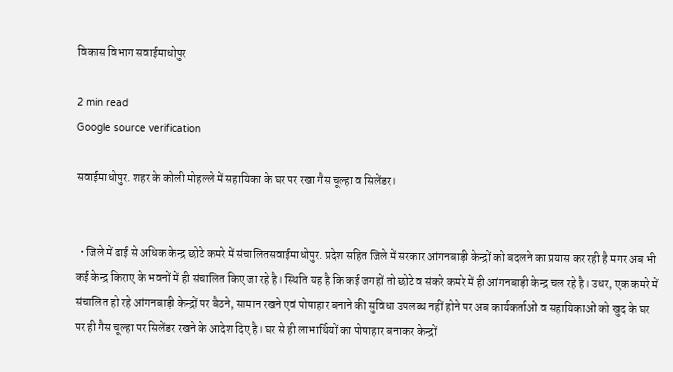विकास विभाग सवाईमाधोपुर

2 min read
Google source verification

सवाईमाधोपुर. शहर के कोली मोहल्ले में सहायिका के घर पर रखा गैस चूल्हा व सिलेंडर।


  • जिले में ढाई से अधिक केन्द्र छोटे कमरे में संचालितसवाईमाधोपुर. प्रदेश सहित जिले में सरकार आंगनबाड़ी केन्द्रों को बदलने का प्रयास कर रही है मगर अब भी कई केन्द्र किराए के भवनों में ही संचालित किए जा रहे है। स्थिति यह है कि कई जगहों तो छोटे व संकरे कमरे में ही आंगनबाड़ी केन्द्र चल रहे है। उधर, एक कमरे में संचालित हो रहे आंगनबाड़ी केन्द्रों पर बैठने, सामान रखने एवं पोषाहार बनाने की सुविधा उपलब्ध नहीं होने पर अब कार्यकर्ताओं व सहायिकाओं को खुद के घर पर ही गैस चूल्हा पर सिलेंडर रखने के आदेश दिए है। घर से ही लाभार्थियों का पोषाहार बनाकर केन्द्रों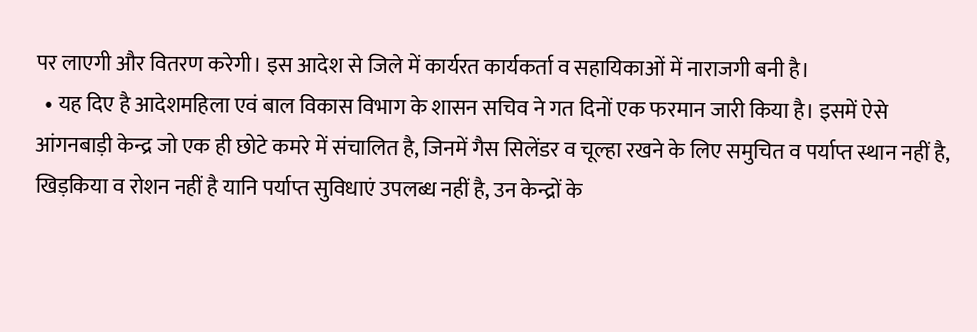पर लाएगी और वितरण करेगी। इस आदेश से जिले में कार्यरत कार्यकर्ता व सहायिकाओं में नाराजगी बनी है।
  • यह दिए है आदेशमहिला एवं बाल विकास विभाग के शासन सचिव ने गत दिनों एक फरमान जारी किया है। इसमें ऐसे आंगनबाड़ी केन्द्र जो एक ही छोटे कमरे में संचालित है, जिनमें गैस सिलेंडर व चूल्हा रखने के लिए समुचित व पर्याप्त स्थान नहीं है, खिड़किया व रोशन नहीं है यानि पर्याप्त सुविधाएं उपलब्ध नहीं है, उन केन्द्रों के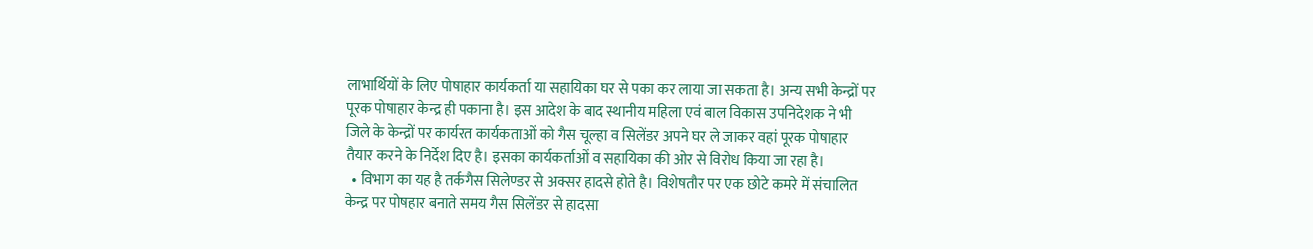लाभार्थियों के लिए पोषाहार कार्यकर्ता या सहायिका घर से पका कर लाया जा सकता है। अन्य सभी केन्द्रों पर पूरक पोषाहार केन्द्र ही पकाना है। इस आदेश के बाद स्थानीय महिला एवं बाल विकास उपनिदेशक ने भी जिले के केन्द्रों पर कार्यरत कार्यकताओं को गैस चूल्हा व सिलेंडर अपने घर ले जाकर वहां पूरक पोषाहार तैयार करने के निर्देश दिए है। इसका कार्यकर्ताओं व सहायिका की ओर से विरोध किया जा रहा है।
  • विभाग का यह है तर्कगैस सिलेण्डर से अक्सर हादसे होते है। विशेषतौर पर एक छोटे कमरे में संचालित केन्द्र पर पोषहार बनाते समय गैस सिलेंडर से हादसा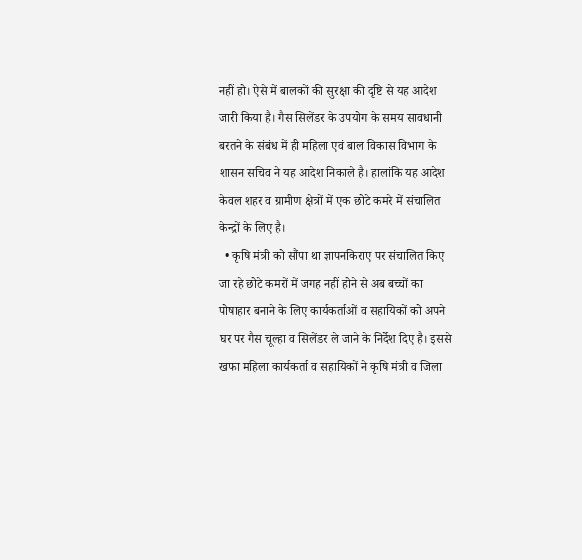नहीं हो। ऐसे में बालकों की सुरक्षा की दृष्टि से यह आदेश जारी किया है। गैस सिलेंडर के उपयोग के समय सावधानी बरतने के संबंध में ही महिला एवं बाल विकास विभाग के शासन सचिव ने यह आदेश निकाले है। हालांकि यह आदेश केवल शहर व ग्रामीण क्षेत्रों में एक छोटे कमरे में संचालित केन्द्रों के लिए है।
  • कृषि मंत्री को सौंपा था ज्ञापनकिराए पर संचालित किए जा रहे छोटे कमरों में जगह नहीं होने से अब बच्चों का पोषाहार बनाने के लिए कार्यकर्ताओं व सहायिकों को अपने घर पर गैस चूल्हा व सिलेंडर ले जाने के निर्देश दिए है। इससे खफा महिला कार्यकर्ता व सहायिकों ने कृषि मंत्री व जिला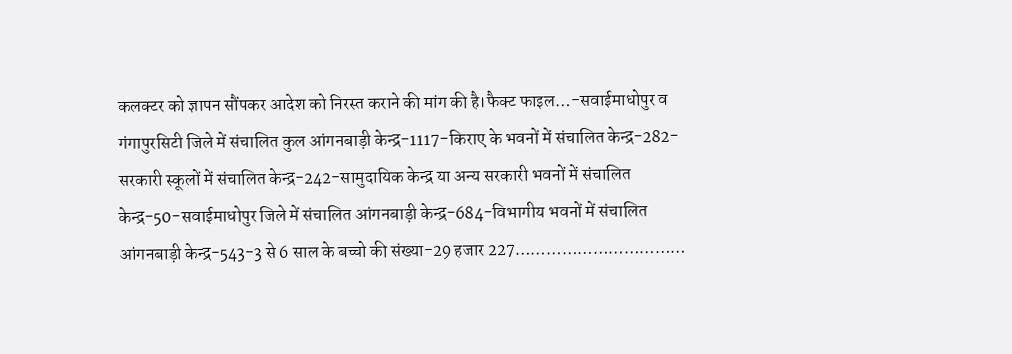कलक्टर को ज्ञापन सौंपकर आदेश को निरस्त कराने की मांग की है।फैक्ट फाइल…-सवाईमाधोपुर व गंगापुरसिटी जिले में संचालित कुल आंगनबाड़ी केन्द्र-1117-किराए के भवनों में संचालित केन्द्र-282-सरकारी स्कूलों में संचालित केन्द्र-242-सामुदायिक केन्द्र या अन्य सरकारी भवनों में संचालित केन्द्र-50-सवाईमाधोपुर जिले में संचालित आंगनबाड़ी केन्द्र-684-विभागीय भवनों में संचालित आंगनबाड़ी केन्द्र-543-3 से 6 साल के बच्चो की संख्या-29 हजार 227……………………………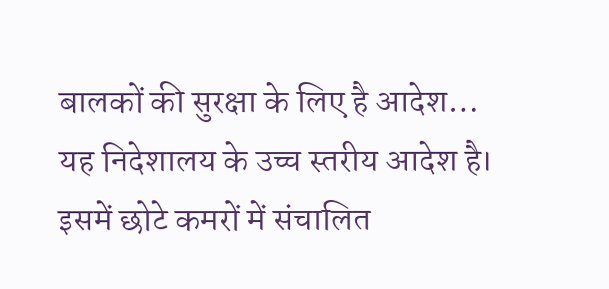बालकों की सुरक्षा के लिए है आदेश…
यह निदेशालय के उच्च स्तरीय आदेश है। इसमें छोटे कमरों में संचालित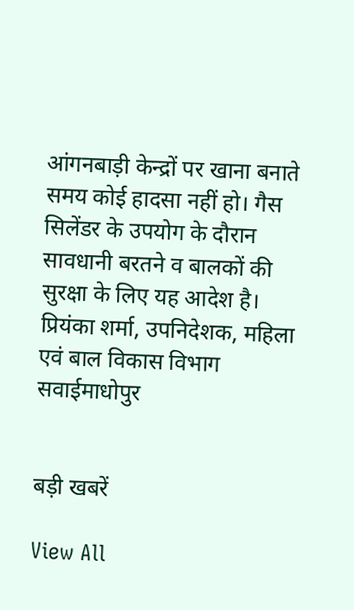आंगनबाड़ी केन्द्रों पर खाना बनाते समय कोई हादसा नहीं हो। गैस सिलेंडर के उपयोग के दौरान सावधानी बरतने व बालकों की सुरक्षा के लिए यह आदेश है।
प्रियंका शर्मा, उपनिदेशक, महिला एवं बाल विकास विभाग सवाईमाधोपुर


बड़ी खबरें

View All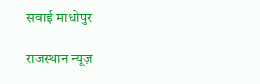सवाई माधोपुर

राजस्थान न्यूज़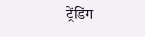ट्रेंडिंग